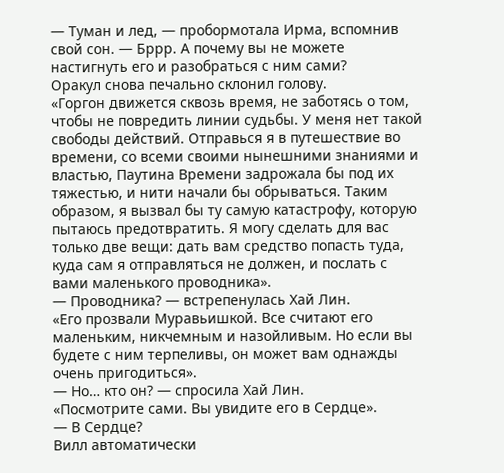— Туман и лед, — пробормотала Ирма, вспомнив свой сон. — Бррр. А почему вы не можете настигнуть его и разобраться с ним сами?
Оракул снова печально склонил голову.
«Горгон движется сквозь время, не заботясь о том, чтобы не повредить линии судьбы. У меня нет такой свободы действий. Отправься я в путешествие во времени, со всеми своими нынешними знаниями и властью, Паутина Времени задрожала бы под их тяжестью, и нити начали бы обрываться. Таким образом, я вызвал бы ту самую катастрофу, которую пытаюсь предотвратить. Я могу сделать для вас только две вещи: дать вам средство попасть туда, куда сам я отправляться не должен, и послать с вами маленького проводника».
— Проводника? — встрепенулась Хай Лин.
«Его прозвали Муравьишкой. Все считают его маленьким, никчемным и назойливым. Но если вы будете с ним терпеливы, он может вам однажды очень пригодиться».
— Но… кто он? — спросила Хай Лин.
«Посмотрите сами. Вы увидите его в Сердце».
— В Сердце?
Вилл автоматически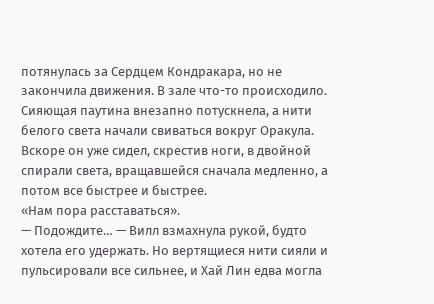потянулась за Сердцем Кондракара, но не закончила движения. В зале что-то происходило. Сияющая паутина внезапно потускнела, а нити белого света начали свиваться вокруг Оракула. Вскоре он уже сидел, скрестив ноги, в двойной спирали света, вращавшейся сначала медленно, а потом все быстрее и быстрее.
«Нам пора расставаться».
— Подождите… — Вилл взмахнула рукой, будто хотела его удержать. Но вертящиеся нити сияли и пульсировали все сильнее, и Хай Лин едва могла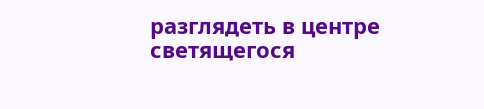разглядеть в центре светящегося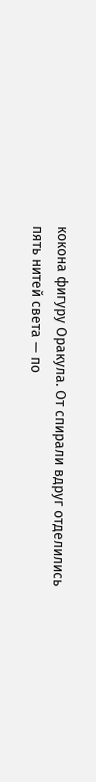кокона фигуру Оракула. От спирали вдруг отделились пять нитей света — по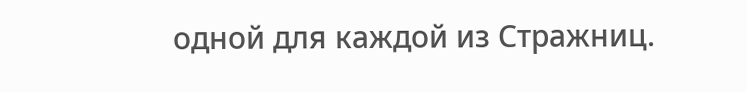одной для каждой из Стражниц.